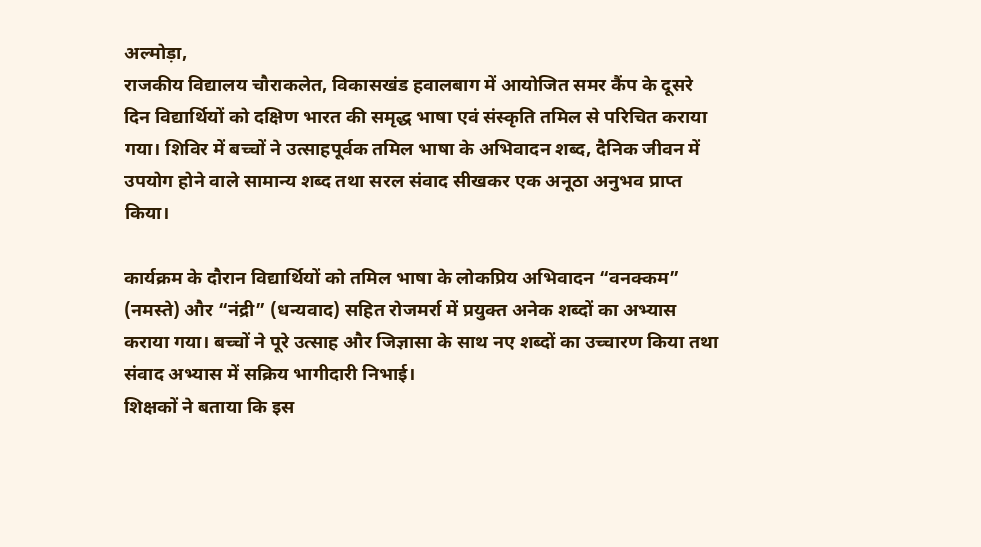अल्मोड़ा,
राजकीय विद्यालय चौराकलेत, विकासखंड हवालबाग में आयोजित समर कैंप के दूसरे दिन विद्यार्थियों को दक्षिण भारत की समृद्ध भाषा एवं संस्कृति तमिल से परिचित कराया गया। शिविर में बच्चों ने उत्साहपूर्वक तमिल भाषा के अभिवादन शब्द, दैनिक जीवन में उपयोग होने वाले सामान्य शब्द तथा सरल संवाद सीखकर एक अनूठा अनुभव प्राप्त किया।

कार्यक्रम के दौरान विद्यार्थियों को तमिल भाषा के लोकप्रिय अभिवादन “वनक्कम” (नमस्ते) और “नंद्री” (धन्यवाद) सहित रोजमर्रा में प्रयुक्त अनेक शब्दों का अभ्यास कराया गया। बच्चों ने पूरे उत्साह और जिज्ञासा के साथ नए शब्दों का उच्चारण किया तथा संवाद अभ्यास में सक्रिय भागीदारी निभाई।
शिक्षकों ने बताया कि इस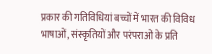प्रकार की गतिविधियां बच्चों में भारत की विविध भाषाओं, संस्कृतियों और परंपराओं के प्रति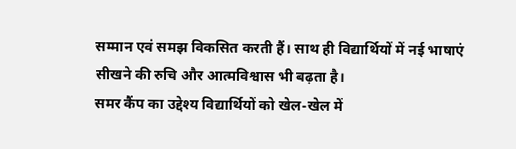सम्मान एवं समझ विकसित करती हैं। साथ ही विद्यार्थियों में नई भाषाएं सीखने की रुचि और आत्मविश्वास भी बढ़ता है।
समर कैंप का उद्देश्य विद्यार्थियों को खेल-खेल में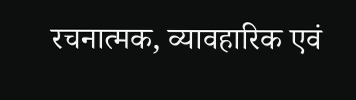रचनात्मक, व्यावहारिक एवं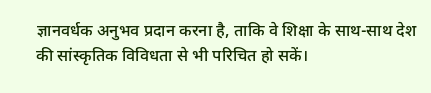ज्ञानवर्धक अनुभव प्रदान करना है, ताकि वे शिक्षा के साथ-साथ देश की सांस्कृतिक विविधता से भी परिचित हो सकें।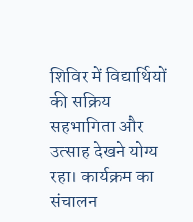शिविर में विद्यार्थियों की सक्रिय सहभागिता और उत्साह देखने योग्य रहा। कार्यक्रम का संचालन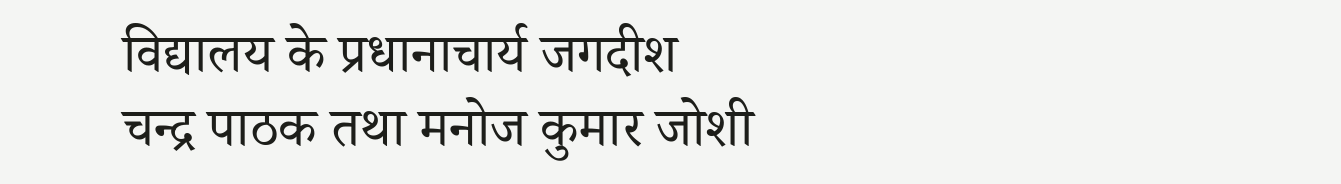विद्यालय के प्रधानाचार्य जगदीश चन्द्र पाठक तथा मनोज कुमार जोशी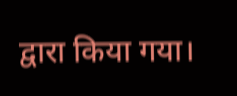द्वारा किया गया।